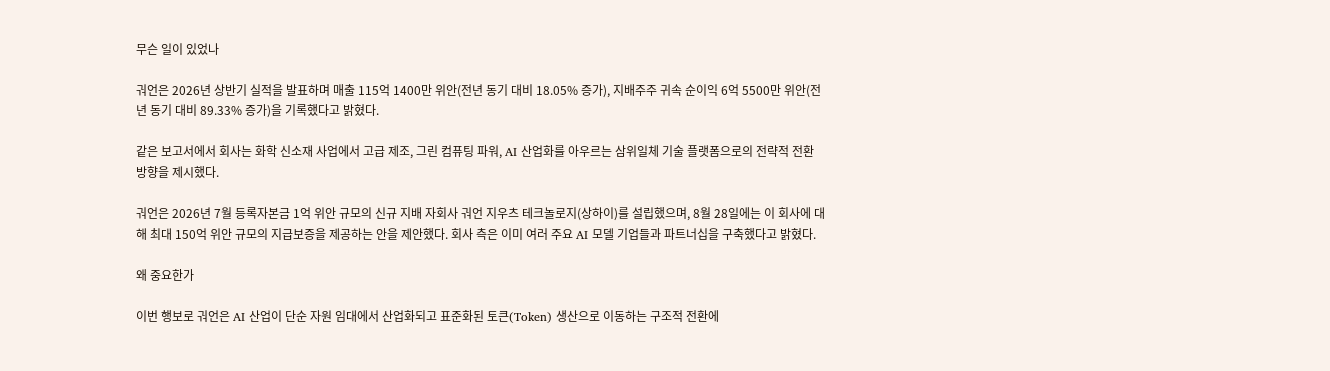무슨 일이 있었나

궈언은 2026년 상반기 실적을 발표하며 매출 115억 1400만 위안(전년 동기 대비 18.05% 증가), 지배주주 귀속 순이익 6억 5500만 위안(전년 동기 대비 89.33% 증가)을 기록했다고 밝혔다.

같은 보고서에서 회사는 화학 신소재 사업에서 고급 제조, 그린 컴퓨팅 파워, AI 산업화를 아우르는 삼위일체 기술 플랫폼으로의 전략적 전환 방향을 제시했다.

궈언은 2026년 7월 등록자본금 1억 위안 규모의 신규 지배 자회사 궈언 지우츠 테크놀로지(상하이)를 설립했으며, 8월 28일에는 이 회사에 대해 최대 150억 위안 규모의 지급보증을 제공하는 안을 제안했다. 회사 측은 이미 여러 주요 AI 모델 기업들과 파트너십을 구축했다고 밝혔다.

왜 중요한가

이번 행보로 궈언은 AI 산업이 단순 자원 임대에서 산업화되고 표준화된 토큰(Token) 생산으로 이동하는 구조적 전환에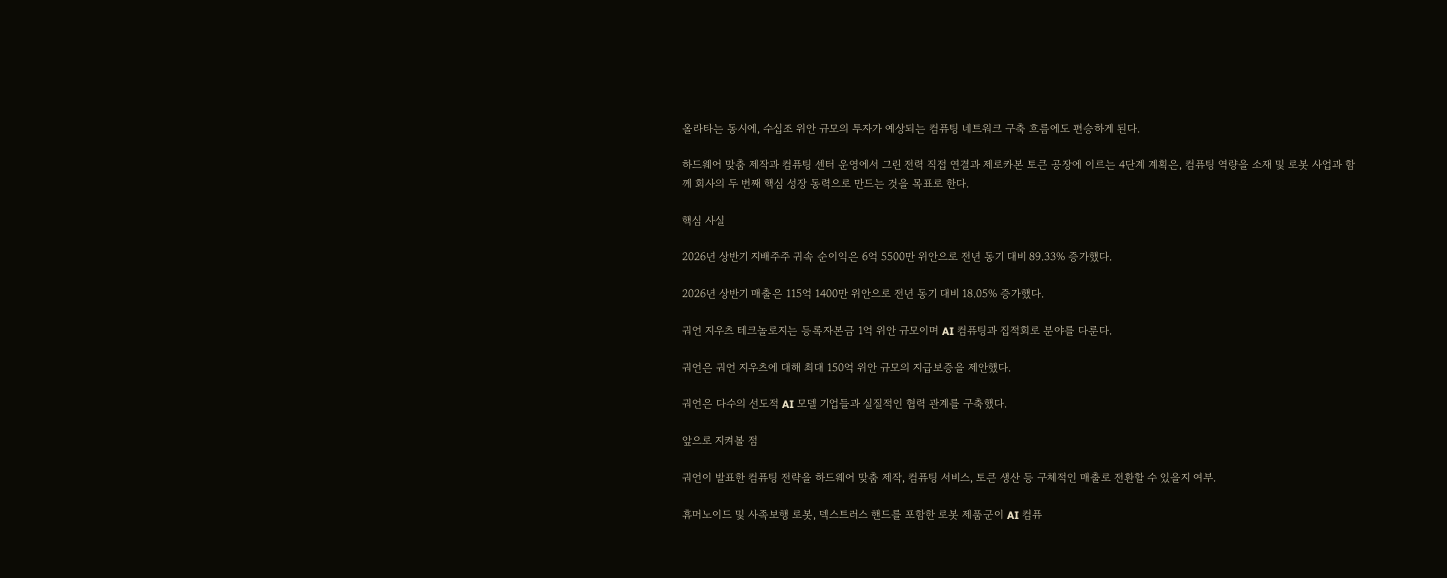올라타는 동시에, 수십조 위안 규모의 투자가 예상되는 컴퓨팅 네트워크 구축 흐름에도 편승하게 된다.

하드웨어 맞춤 제작과 컴퓨팅 센터 운영에서 그린 전력 직접 연결과 제로카본 토큰 공장에 이르는 4단계 계획은, 컴퓨팅 역량을 소재 및 로봇 사업과 함께 회사의 두 번째 핵심 성장 동력으로 만드는 것을 목표로 한다.

핵심 사실

2026년 상반기 지배주주 귀속 순이익은 6억 5500만 위안으로 전년 동기 대비 89.33% 증가했다.

2026년 상반기 매출은 115억 1400만 위안으로 전년 동기 대비 18.05% 증가했다.

궈언 지우츠 테크놀로지는 등록자본금 1억 위안 규모이며 AI 컴퓨팅과 집적회로 분야를 다룬다.

궈언은 궈언 지우츠에 대해 최대 150억 위안 규모의 지급보증을 제안했다.

궈언은 다수의 선도적 AI 모델 기업들과 실질적인 협력 관계를 구축했다.

앞으로 지켜볼 점

궈언이 발표한 컴퓨팅 전략을 하드웨어 맞춤 제작, 컴퓨팅 서비스, 토큰 생산 등 구체적인 매출로 전환할 수 있을지 여부.

휴머노이드 및 사족보행 로봇, 덱스트러스 핸드를 포함한 로봇 제품군이 AI 컴퓨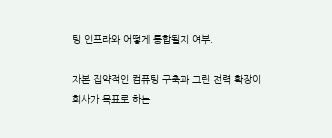팅 인프라와 어떻게 통합될지 여부.

자본 집약적인 컴퓨팅 구축과 그린 전력 확장이 회사가 목표로 하는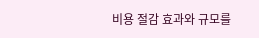비용 절감 효과와 규모를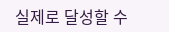실제로 달성할 수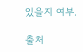있을지 여부.

출처